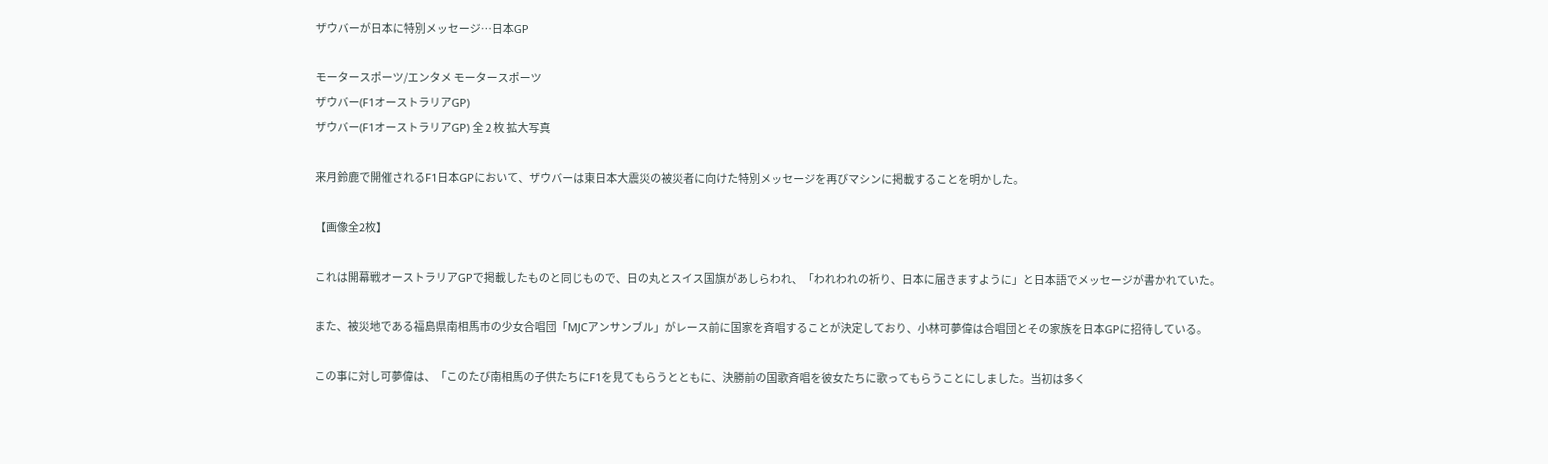ザウバーが日本に特別メッセージ…日本GP

モータースポーツ/エンタメ モータースポーツ
ザウバー(F1オーストラリアGP)
ザウバー(F1オーストラリアGP) 全 2 枚 拡大写真

来月鈴鹿で開催されるF1日本GPにおいて、ザウバーは東日本大震災の被災者に向けた特別メッセージを再びマシンに掲載することを明かした。

【画像全2枚】

これは開幕戦オーストラリアGPで掲載したものと同じもので、日の丸とスイス国旗があしらわれ、「われわれの祈り、日本に届きますように」と日本語でメッセージが書かれていた。

また、被災地である福島県南相馬市の少女合唱団「MJCアンサンブル」がレース前に国家を斉唱することが決定しており、小林可夢偉は合唱団とその家族を日本GPに招待している。

この事に対し可夢偉は、「このたび南相馬の子供たちにF1を見てもらうとともに、決勝前の国歌斉唱を彼女たちに歌ってもらうことにしました。当初は多く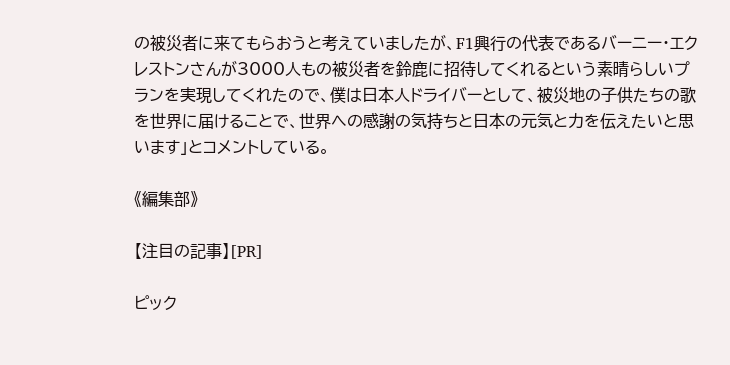の被災者に来てもらおうと考えていましたが、F1興行の代表であるバーニー・エクレストンさんが3000人もの被災者を鈴鹿に招待してくれるという素晴らしいプランを実現してくれたので、僕は日本人ドライバーとして、被災地の子供たちの歌を世界に届けることで、世界への感謝の気持ちと日本の元気と力を伝えたいと思います」とコメントしている。

《編集部》

【注目の記事】[PR]

ピック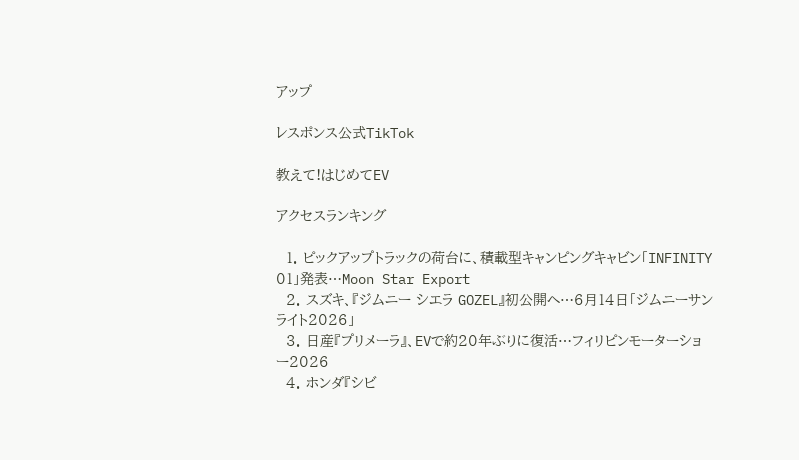アップ

レスポンス公式TikTok

教えて!はじめてEV

アクセスランキング

  1. ピックアップトラックの荷台に、積載型キャンピングキャビン「INFINITY 01」発表…Moon Star Export
  2. スズキ、『ジムニー シエラ GOZEL』初公開へ…6月14日「ジムニーサンライト2026」
  3. 日産『プリメーラ』、EVで約20年ぶりに復活…フィリピンモーターショー2026
  4. ホンダ『シビ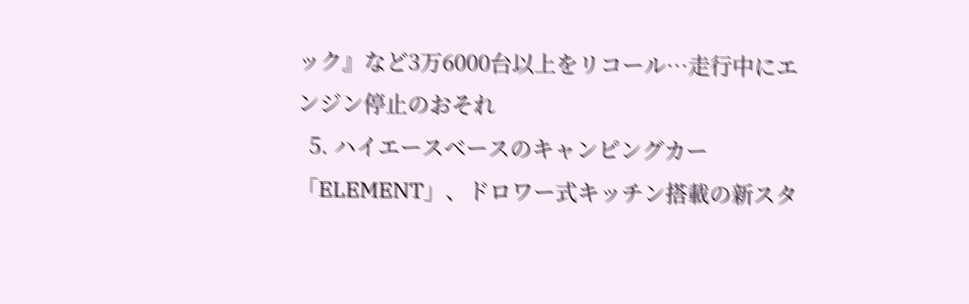ック』など3万6000台以上をリコール…走行中にエンジン停止のおそれ
  5. ハイエースベースのキャンピングカー「ELEMENT」、ドロワー式キッチン搭載の新スタ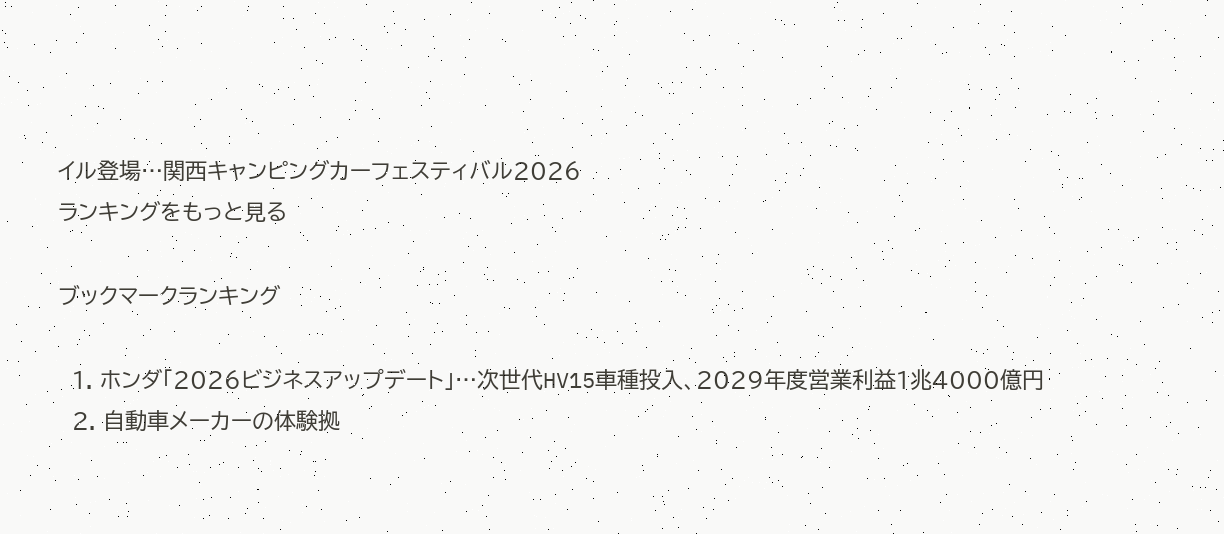イル登場…関西キャンピングカーフェスティバル2026
ランキングをもっと見る

ブックマークランキング

  1. ホンダ「2026ビジネスアップデート」…次世代HV15車種投入、2029年度営業利益1兆4000億円
  2. 自動車メーカーの体験拠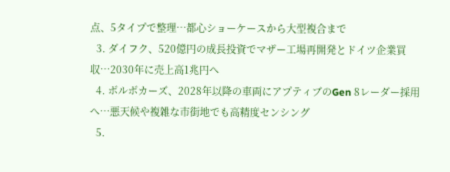点、5タイプで整理…都心ショーケースから大型複合まで
  3. ダイフク、520億円の成長投資でマザー工場再開発とドイツ企業買収…2030年に売上高1兆円へ
  4. ボルボカーズ、2028年以降の車両にアプティブのGen 8レーダー採用へ…悪天候や複雑な市街地でも高精度センシング
  5.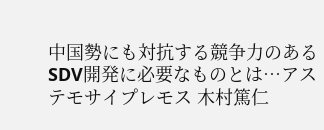中国勢にも対抗する競争力のあるSDV開発に必要なものとは…アステモサイプレモス 木村篤仁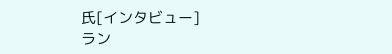氏[インタビュー]
ラン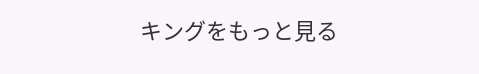キングをもっと見る